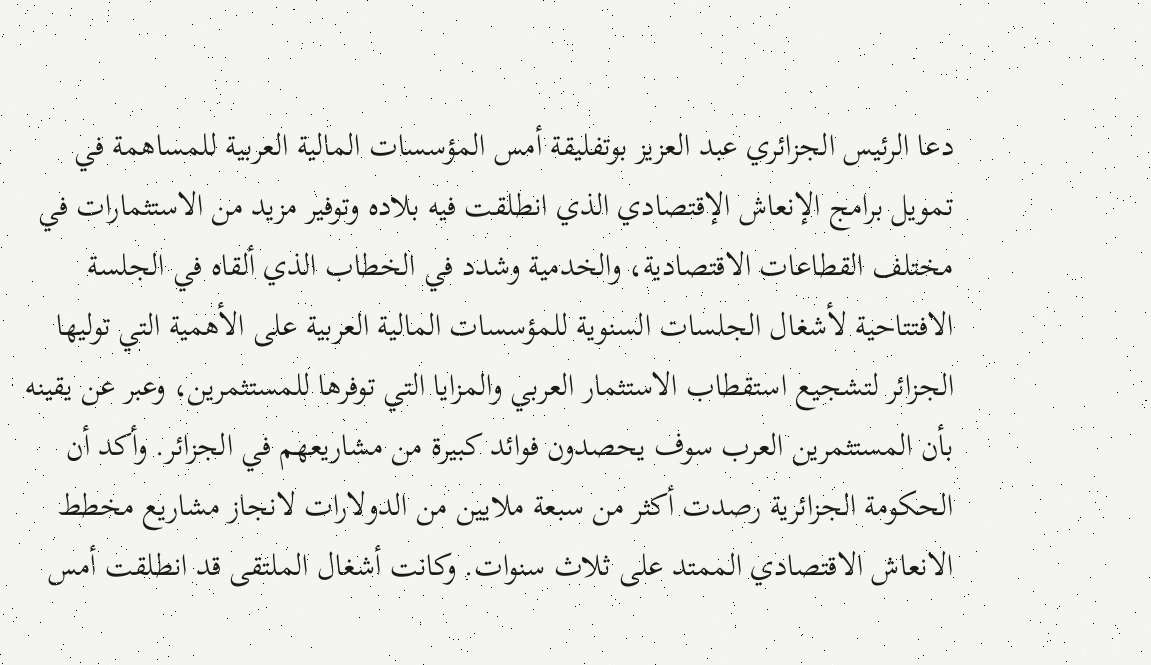دعا الرئيس الجزائري عبد العزيز بوتفليقة أمس المؤسسات المالية العربية للمساهمة في تمويل برامج الإنعاش الإقتصادي الذي انطلقت فيه بلاده وتوفير مزيد من الاستثمارات في مختلف القطاعات الاقتصادية، والخدمية وشدد في الخطاب الذي ألقاه في الجلسة الافتتاحية لأشغال الجلسات السنوية للمؤسسات المالية العربية على الأهمية التي توليها الجزائر لتشجيع استقطاب الاستثمار العربي والمزايا التي توفرها للمستثمرين، وعبر عن يقينه بأن المستثمرين العرب سوف يحصدون فوائد كبيرة من مشاريعهم في الجزائر. وأكد أن الحكومة الجزائرية رصدت أكثر من سبعة ملايين من الدولارات لانجاز مشاريع مخطط الانعاش الاقتصادي الممتد على ثلاث سنوات. وكانت أشغال الملتقى قد انطلقت أمس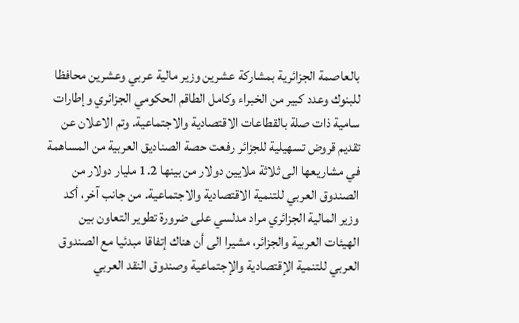بالعاصمة الجزائرية بمشاركة عشرين وزير مالية عربي وعشرين محافظا للبنوك وعدد كبير من الخبراء وكامل الطاقم الحكومي الجزائري وإطارات سامية ذات صلة بالقطاعات الاقتصادية والاجتماعية. وتم الاعلان عن تقديم قروض تسهيلية للجزائر رفعت حصة الصناديق العربية من المساهمة في مشاريعها الى ثلاثة ملايين دولار من بينها 1.2 مليار دولار من الصندوق العربي للتنمية الاقتصادية والاجتماعية. من جانب آخر، أكد وزير المالية الجزائري مراد مدلسي على ضرورة تطوير التعاون بين الهيئات العربية والجزائر، مشيرا الى أن هناك إتفاقا مبدئيا مع الصندوق العربي للتنمية الإقتصادية والإجتماعية وصندوق النقد العربي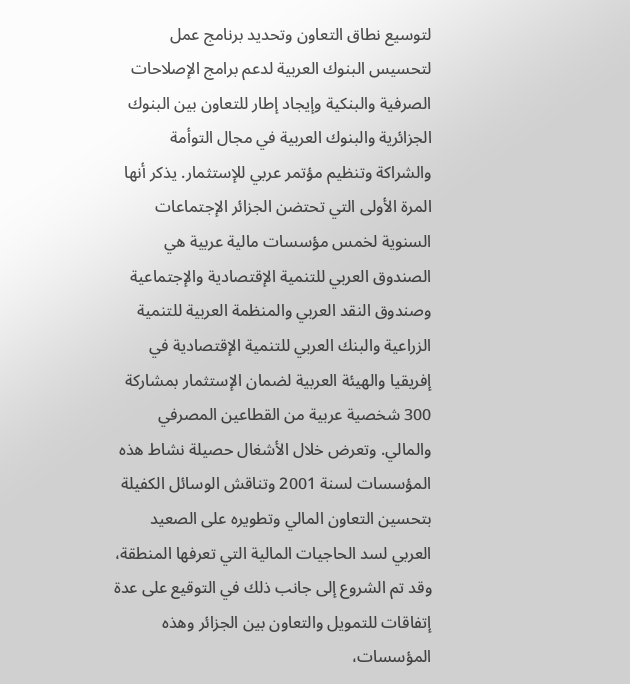لتوسيع نطاق التعاون وتحديد برنامج عمل لتحسيس البنوك العربية لدعم برامج الإصلاحات الصرفية والبنكية وإيجاد إطار للتعاون بين البنوك الجزائرية والبنوك العربية في مجال التوأمة والشراكة وتنظيم مؤتمر عربي للإستثمار. يذكر أنها المرة الأولى التي تحتضن الجزائر الإجتماعات السنوية لخمس مؤسسات مالية عربية هي الصندوق العربي للتنمية الإقتصادية والإجتماعية وصندوق النقد العربي والمنظمة العربية للتنمية الزراعية والبنك العربي للتنمية الإقتصادية في إفريقيا والهيئة العربية لضمان الإستثمار بمشاركة 300 شخصية عربية من القطاعين المصرفي والمالي. وتعرض خلال الأشغال حصيلة نشاط هذه المؤسسات لسنة 2001 وتناقش الوسائل الكفيلة بتحسين التعاون المالي وتطويره على الصعيد العربي لسد الحاجيات المالية التي تعرفها المنطقة، وقد تم الشروع إلى جانب ذلك في التوقيع على عدة إتفاقات للتمويل والتعاون بين الجزائر وهذه المؤسسات،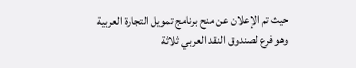حيث تم الإعلان عن منح برنامج تمويل التجارة العربية وهو فرع لصندوق النقد العربي ثلاثة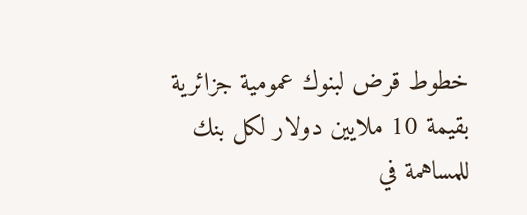خطوط قرض لبنوك عمومية جزائرية بقيمة 10 ملايين دولار لكل بنك للمساهمة في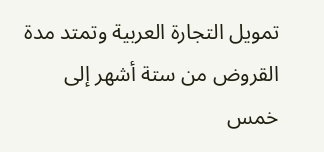تمويل التجارة العربية وتمتد مدة القروض من ستة أشهر إلى خمس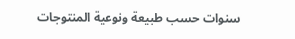سنوات حسب طبيعة ونوعية المنتوجات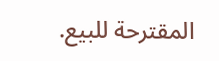المقترحة للبيع.